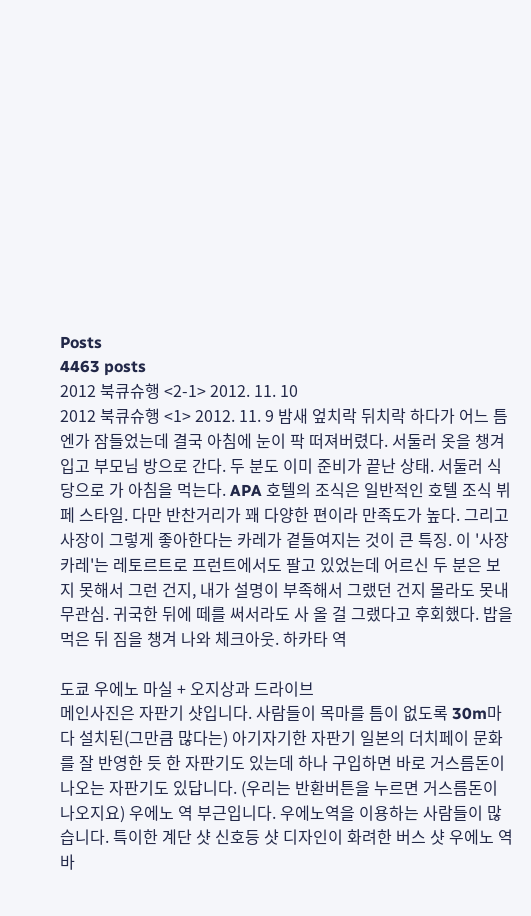Posts
4463 posts
2012 북큐슈행 <2-1> 2012. 11. 10
2012 북큐슈행 <1> 2012. 11. 9 밤새 엎치락 뒤치락 하다가 어느 틈엔가 잠들었는데 결국 아침에 눈이 팍 떠져버렸다. 서둘러 옷을 챙겨 입고 부모님 방으로 간다. 두 분도 이미 준비가 끝난 상태. 서둘러 식당으로 가 아침을 먹는다. APA 호텔의 조식은 일반적인 호텔 조식 뷔페 스타일. 다만 반찬거리가 꽤 다양한 편이라 만족도가 높다. 그리고 사장이 그렇게 좋아한다는 카레가 곁들여지는 것이 큰 특징. 이 '사장 카레'는 레토르트로 프런트에서도 팔고 있었는데 어르신 두 분은 보지 못해서 그런 건지, 내가 설명이 부족해서 그랬던 건지 몰라도 못내 무관심. 귀국한 뒤에 떼를 써서라도 사 올 걸 그랬다고 후회했다. 밥을 먹은 뒤 짐을 챙겨 나와 체크아웃. 하카타 역

도쿄 우에노 마실 + 오지상과 드라이브
메인사진은 자판기 샷입니다. 사람들이 목마를 틈이 없도록 30m마다 설치된(그만큼 많다는) 아기자기한 자판기 일본의 더치페이 문화를 잘 반영한 듯 한 자판기도 있는데 하나 구입하면 바로 거스름돈이 나오는 자판기도 있답니다. (우리는 반환버튼을 누르면 거스름돈이 나오지요) 우에노 역 부근입니다. 우에노역을 이용하는 사람들이 많습니다. 특이한 계단 샷 신호등 샷 디자인이 화려한 버스 샷 우에노 역 바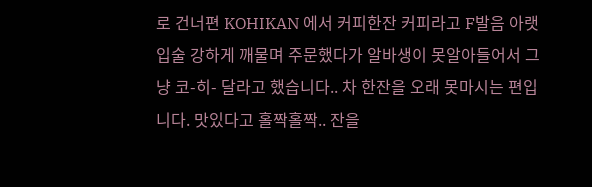로 건너편 KOHIKAN 에서 커피한잔 커피라고 F발음 아랫입술 강하게 깨물며 주문했다가 알바생이 못알아들어서 그냥 코-히- 달라고 했습니다.. 차 한잔을 오래 못마시는 편입니다. 맛있다고 홀짝홀짝.. 잔을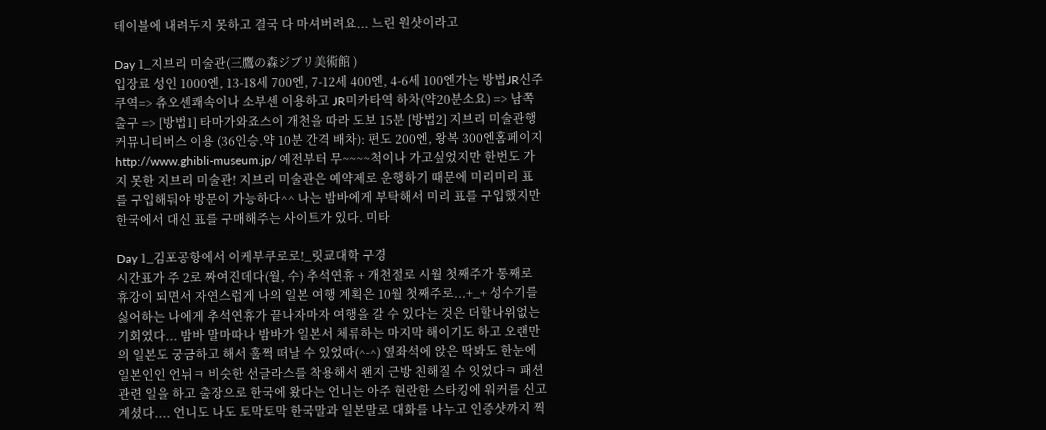테이블에 내려두지 못하고 결국 다 마셔버려요... 느린 원샷이라고

Day 1_지브리 미술관(三鷹の森ジブリ美術館 )
입장료 성인 1000엔, 13-18세 700엔, 7-12세 400엔, 4-6세 100엔가는 방법JR신주쿠역=> 츄오센쾌속이나 소부센 이용하고 JR미카타역 하차(약20분소요) => 남쪽출구 => [방법1] 타마가와죠스이 개천을 따라 도보 15분 [방법2] 지브리 미술관행 커뮤니티버스 이용 (36인승.약 10분 간격 배차): 편도 200엔, 왕복 300엔홈페이지 http://www.ghibli-museum.jp/ 예전부터 무~~~~척이나 가고싶었지만 한번도 가지 못한 지브리 미술관! 지브리 미술관은 예약제로 운행하기 때문에 미리미리 표를 구입해둬야 방문이 가능하다^^ 나는 밤바에게 부탁해서 미리 표를 구입했지만 한국에서 대신 표를 구매해주는 사이트가 있다. 미타

Day 1_김포공항에서 이케부쿠로로!_릿쿄대학 구경
시간표가 주 2로 짜여진데다(월, 수) 추석연휴 + 개천절로 시월 첫째주가 통째로 휴강이 되면서 자연스럽게 나의 일본 여행 계획은 10월 첫째주로...+_+ 성수기를 싫어하는 나에게 추석연휴가 끝나자마자 여행을 갈 수 있다는 것은 더할나위없는 기회였다... 밤바 말마따나 밤바가 일본서 체류하는 마지막 해이기도 하고 오랜만의 일본도 궁금하고 해서 훌쩍 떠날 수 있었따(^-^) 옆좌석에 앉은 딱봐도 한눈에 일본인인 언뉘ㅋ 비슷한 선글라스를 착용해서 왠지 근방 친해질 수 잇었다ㅋ 패션 관련 일을 하고 출장으로 한국에 왔다는 언니는 아주 현란한 스타킹에 워커를 신고 계셨다.... 언니도 나도 토막토막 한국말과 일본말로 대화를 나누고 인증샷까지 찍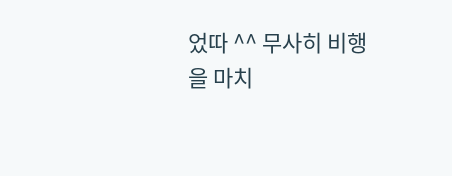었따 ^^ 무사히 비행을 마치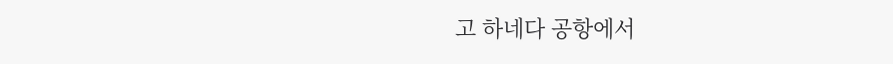고 하네다 공항에서